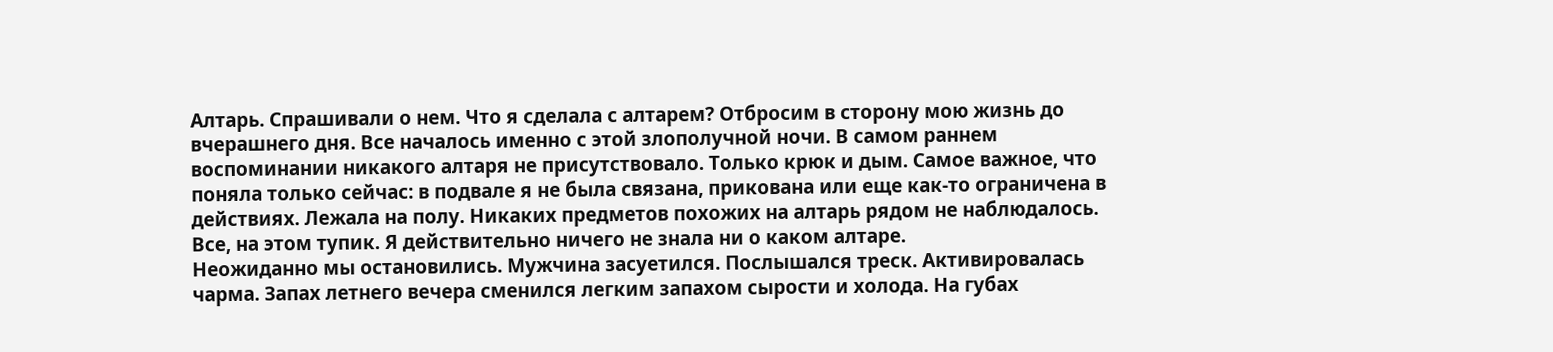Алтарь. Спрашивали о нем. Что я сделала с алтарем? Отбросим в сторону мою жизнь до вчерашнего дня. Все началось именно с этой злополучной ночи. В самом раннем воспоминании никакого алтаря не присутствовало. Только крюк и дым. Самое важное, что поняла только сейчас: в подвале я не была связана, прикована или еще как-то ограничена в действиях. Лежала на полу. Никаких предметов похожих на алтарь рядом не наблюдалось. Все, на этом тупик. Я действительно ничего не знала ни о каком алтаре.
Неожиданно мы остановились. Мужчина засуетился. Послышался треск. Активировалась чарма. Запах летнего вечера сменился легким запахом сырости и холода. На губах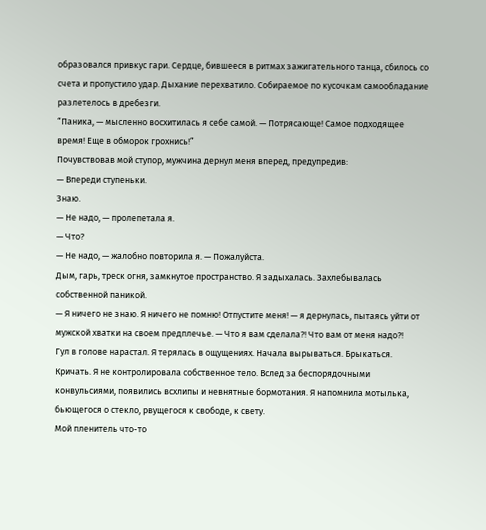образовался привкус гари. Сердце, бившееся в ритмах зажигательного танца, сбилось со счета и пропустило удар. Дыхание перехватило. Собираемое по кусочкам самообладание разлетелось в дребезги.
“Паника, — мысленно восхитилась я себе самой. — Потрясающе! Самое подходящее время! Еще в обморок грохнись!”
Почувствовав мой ступор, мужчина дернул меня вперед, предупредив:
— Впереди ступеньки.
Знаю.
— Не надо, — пролепетала я.
— Что?
— Не надо, — жалобно повторила я. — Пожалуйста.
Дым, гарь, треск огня, замкнутое пространство. Я задыхалась. Захлебывалась собственной паникой.
— Я ничего не знаю. Я ничего не помню! Отпустите меня! — я дернулась, пытаясь уйти от мужской хватки на своем предплечье. — Что я вам сделала?! Что вам от меня надо?!
Гул в голове нарастал. Я терялась в ощущениях. Начала вырываться. Брыкаться. Кричать. Я не контролировала собственное тело. Вслед за беспорядочными конвульсиями, появились всхлипы и невнятные бормотания. Я напомнила мотылька, бьющегося о стекло, рвущегося к свободе, к свету.
Мой пленитель что-то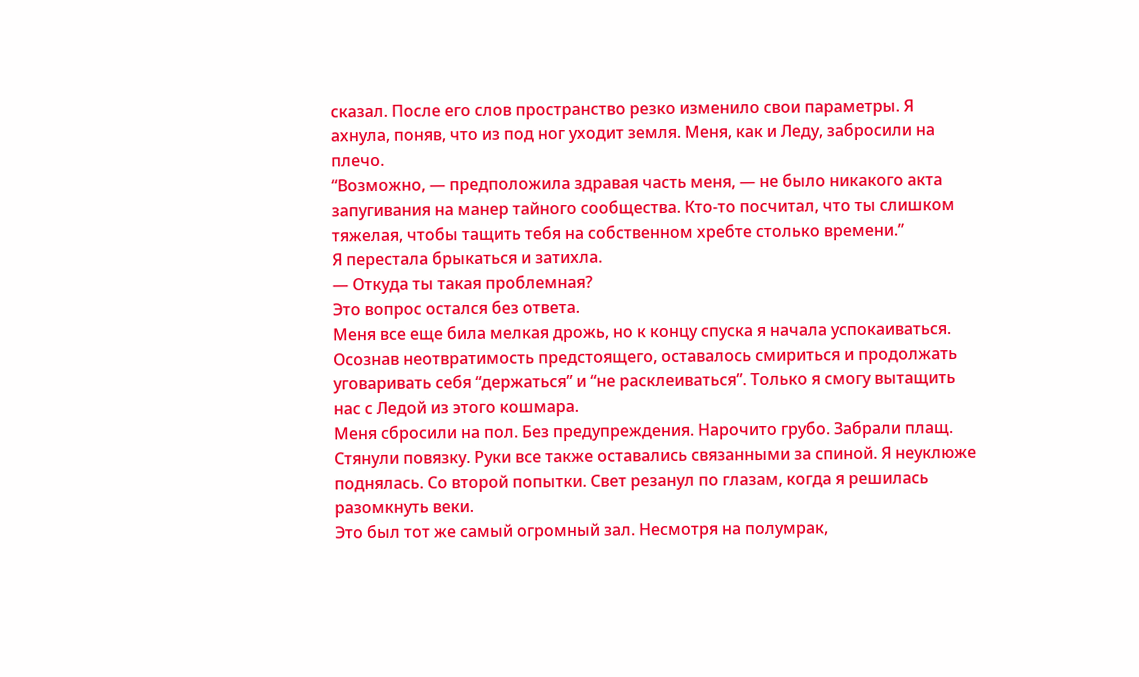сказал. После его слов пространство резко изменило свои параметры. Я ахнула, поняв, что из под ног уходит земля. Меня, как и Леду, забросили на плечо.
“Возможно, — предположила здравая часть меня, — не было никакого акта запугивания на манер тайного сообщества. Кто-то посчитал, что ты слишком тяжелая, чтобы тащить тебя на собственном хребте столько времени.”
Я перестала брыкаться и затихла.
— Откуда ты такая проблемная?
Это вопрос остался без ответа.
Меня все еще била мелкая дрожь, но к концу спуска я начала успокаиваться. Осознав неотвратимость предстоящего, оставалось смириться и продолжать уговаривать себя “держаться” и “не расклеиваться”. Только я смогу вытащить нас с Ледой из этого кошмара.
Меня сбросили на пол. Без предупреждения. Нарочито грубо. Забрали плащ. Стянули повязку. Руки все также оставались связанными за спиной. Я неуклюже поднялась. Со второй попытки. Свет резанул по глазам, когда я решилась разомкнуть веки.
Это был тот же самый огромный зал. Несмотря на полумрак,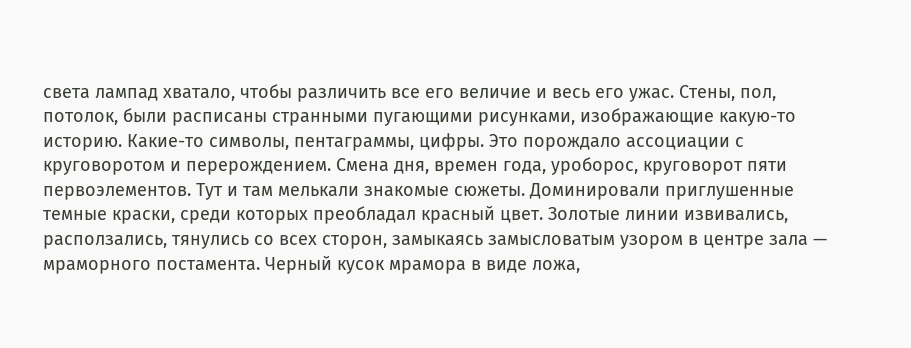света лампад хватало, чтобы различить все его величие и весь его ужас. Стены, пол, потолок, были расписаны странными пугающими рисунками, изображающие какую-то историю. Какие-то символы, пентаграммы, цифры. Это порождало ассоциации с круговоротом и перерождением. Смена дня, времен года, уроборос, круговорот пяти первоэлементов. Тут и там мелькали знакомые сюжеты. Доминировали приглушенные темные краски, среди которых преобладал красный цвет. Золотые линии извивались, расползались, тянулись со всех сторон, замыкаясь замысловатым узором в центре зала — мраморного постамента. Черный кусок мрамора в виде ложа,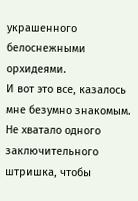украшенного белоснежными орхидеями.
И вот это все, казалось мне безумно знакомым. Не хватало одного заключительного штришка, чтобы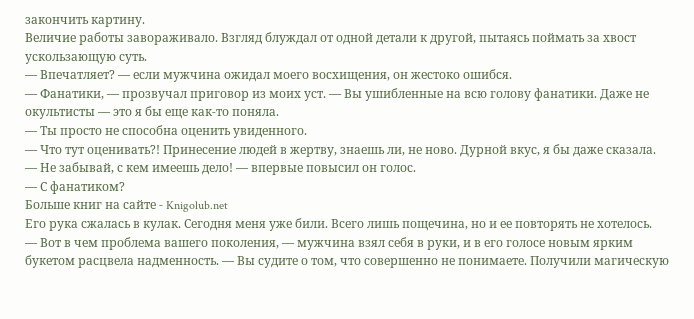закончить картину.
Величие работы завораживало. Взгляд блуждал от одной детали к другой, пытаясь поймать за хвост ускользающую суть.
— Впечатляет? — если мужчина ожидал моего восхищения, он жестоко ошибся.
— Фанатики, — прозвучал приговор из моих уст. — Вы ушибленные на всю голову фанатики. Даже не окультисты — это я бы еще как-то поняла.
— Ты просто не способна оценить увиденного.
— Что тут оценивать?! Принесение людей в жертву, знаешь ли, не ново. Дурной вкус, я бы даже сказала.
— Не забывай, с кем имеешь дело! — впервые повысил он голос.
— С фанатиком?
Больше книг на сайте - Knigolub.net
Его рука сжалась в кулак. Сегодня меня уже били. Всего лишь пощечина, но и ее повторять не хотелось.
— Вот в чем проблема вашего поколения, — мужчина взял себя в руки, и в его голосе новым ярким букетом расцвела надменность. — Вы судите о том, что совершенно не понимаете. Получили магическую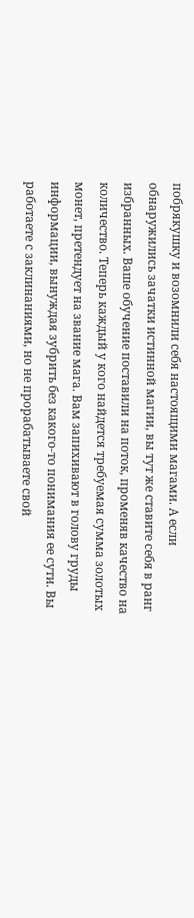побрякушку и возомнили себя настоящими магами. А если обнаружились зачатки истинной магии, вы тут же ставите себя в ранг избранных. Ваше обучение поставили на поток, променяв качество на количество. Теперь каждый у кого найдется требуемая сумма золотых монет, претендует на звание мага. Вам запихивают в голову груды информации, вынуждая зубрить без какого-то понимания ее сути. Вы работаете с заклинаниями, но не прорабатываете свой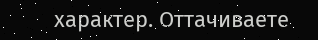характер. Оттачиваете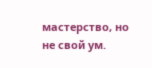мастерство, но не свой ум.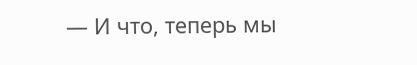— И что, теперь мы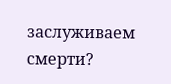заслуживаем смерти?